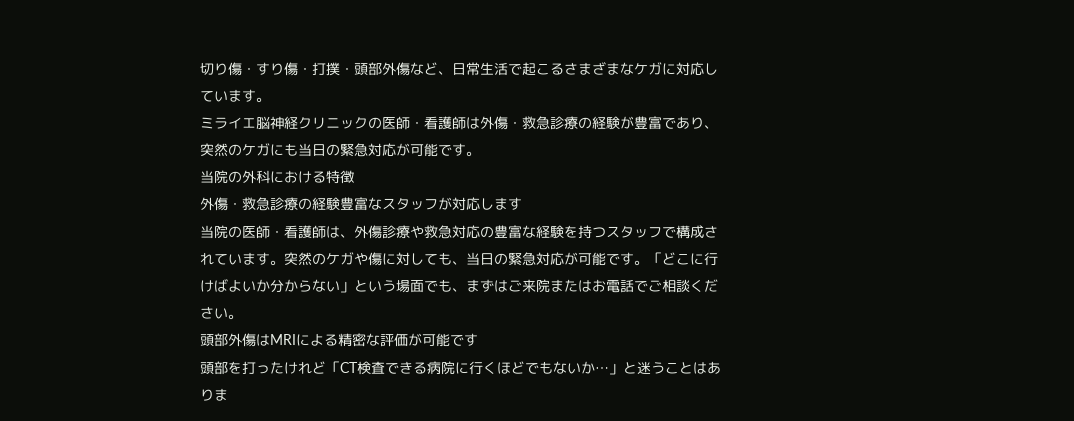切り傷・すり傷・打撲・頭部外傷など、日常生活で起こるさまざまなケガに対応しています。
ミライエ脳神経クリニックの医師・看護師は外傷・救急診療の経験が豊富であり、突然のケガにも当日の緊急対応が可能です。
当院の外科における特徴
外傷・救急診療の経験豊富なスタッフが対応します
当院の医師・看護師は、外傷診療や救急対応の豊富な経験を持つスタッフで構成されています。突然のケガや傷に対しても、当日の緊急対応が可能です。「どこに行けばよいか分からない」という場面でも、まずはご来院またはお電話でご相談ください。
頭部外傷はMRIによる精密な評価が可能です
頭部を打ったけれど「CT検査できる病院に行くほどでもないか…」と迷うことはありま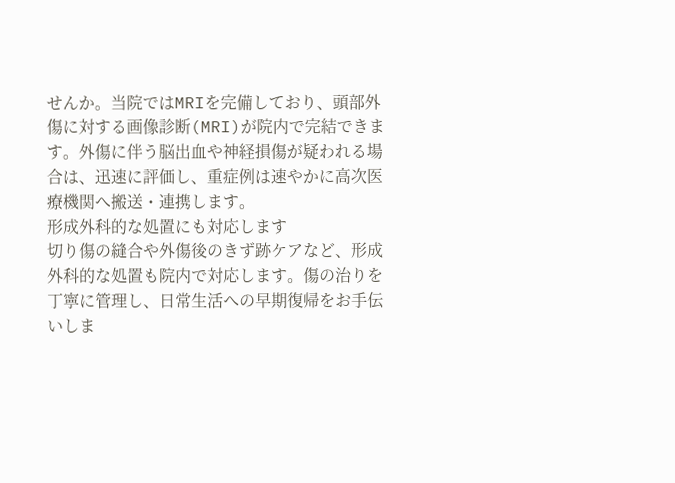せんか。当院ではMRIを完備しており、頭部外傷に対する画像診断(MRI)が院内で完結できます。外傷に伴う脳出血や神経損傷が疑われる場合は、迅速に評価し、重症例は速やかに高次医療機関へ搬送・連携します。
形成外科的な処置にも対応します
切り傷の縫合や外傷後のきず跡ケアなど、形成外科的な処置も院内で対応します。傷の治りを丁寧に管理し、日常生活への早期復帰をお手伝いしま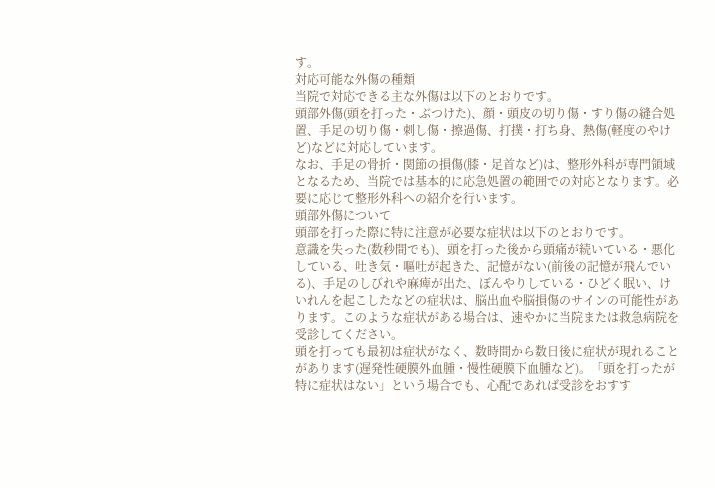す。
対応可能な外傷の種類
当院で対応できる主な外傷は以下のとおりです。
頭部外傷(頭を打った・ぶつけた)、顔・頭皮の切り傷・すり傷の縫合処置、手足の切り傷・刺し傷・擦過傷、打撲・打ち身、熱傷(軽度のやけど)などに対応しています。
なお、手足の骨折・関節の損傷(膝・足首など)は、整形外科が専門領域となるため、当院では基本的に応急処置の範囲での対応となります。必要に応じて整形外科への紹介を行います。
頭部外傷について
頭部を打った際に特に注意が必要な症状は以下のとおりです。
意識を失った(数秒間でも)、頭を打った後から頭痛が続いている・悪化している、吐き気・嘔吐が起きた、記憶がない(前後の記憶が飛んでいる)、手足のしびれや麻痺が出た、ぼんやりしている・ひどく眠い、けいれんを起こしたなどの症状は、脳出血や脳損傷のサインの可能性があります。このような症状がある場合は、速やかに当院または救急病院を受診してください。
頭を打っても最初は症状がなく、数時間から数日後に症状が現れることがあります(遅発性硬膜外血腫・慢性硬膜下血腫など)。「頭を打ったが特に症状はない」という場合でも、心配であれば受診をおすす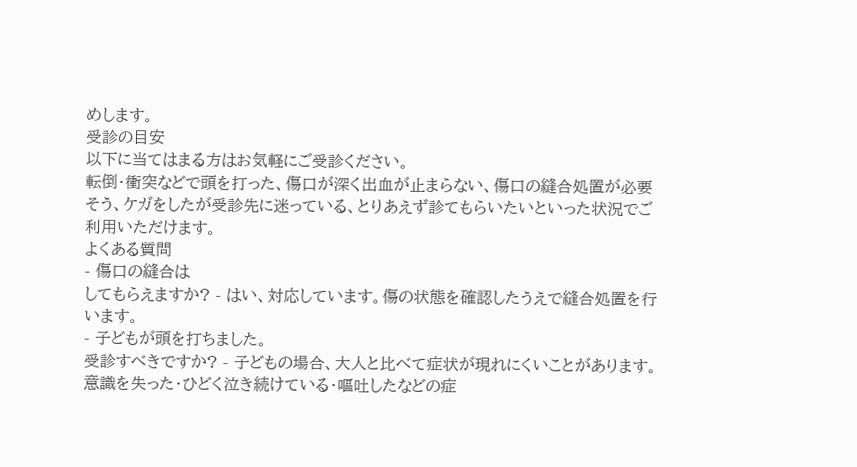めします。
受診の目安
以下に当てはまる方はお気軽にご受診ください。
転倒・衝突などで頭を打った、傷口が深く出血が止まらない、傷口の縫合処置が必要そう、ケガをしたが受診先に迷っている、とりあえず診てもらいたいといった状況でご利用いただけます。
よくある質問
- 傷口の縫合は
してもらえますか? - はい、対応しています。傷の状態を確認したうえで縫合処置を行います。
- 子どもが頭を打ちました。
受診すべきですか? - 子どもの場合、大人と比べて症状が現れにくいことがあります。意識を失った・ひどく泣き続けている・嘔吐したなどの症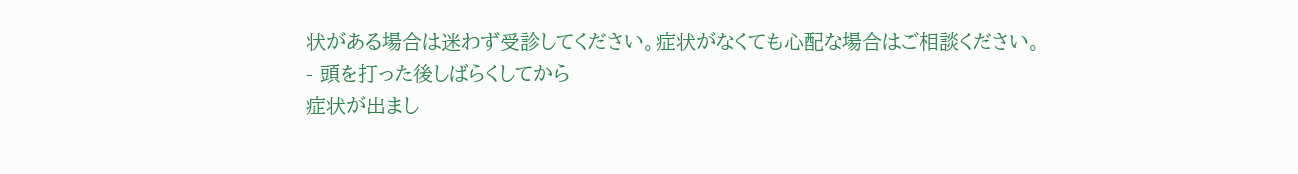状がある場合は迷わず受診してください。症状がなくても心配な場合はご相談ください。
- 頭を打った後しばらくしてから
症状が出まし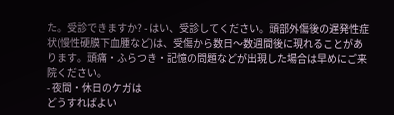た。受診できますか? - はい、受診してください。頭部外傷後の遅発性症状(慢性硬膜下血腫など)は、受傷から数日〜数週間後に現れることがあります。頭痛・ふらつき・記憶の問題などが出現した場合は早めにご来院ください。
- 夜間・休日のケガは
どうすればよい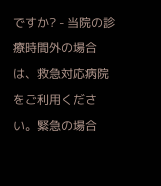ですか? - 当院の診療時間外の場合は、救急対応病院をご利用ください。緊急の場合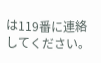は119番に連絡してください。